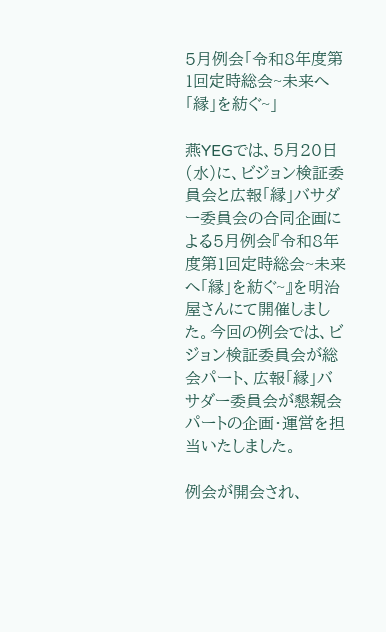5月例会「令和8年度第1回定時総会~未来へ「縁」を紡ぐ~」

燕YEGでは、5月20日(水)に、ビジョン検証委員会と広報「縁」バサダー委員会の合同企画による5月例会『令和8年度第1回定時総会~未来へ「縁」を紡ぐ~』を明治屋さんにて開催しました。今回の例会では、ビジョン検証委員会が総会パート、広報「縁」バサダー委員会が懇親会パートの企画・運営を担当いたしました。

例会が開会され、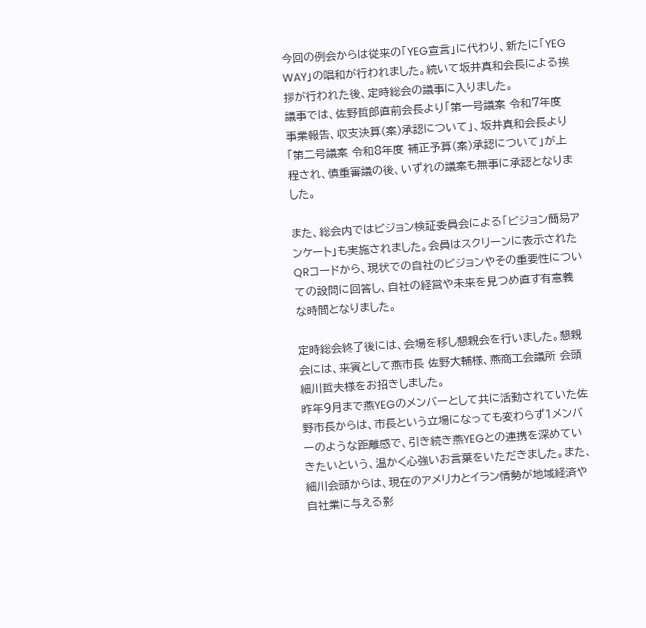今回の例会からは従来の「YEG宣言」に代わり、新たに「YEG WAY」の唱和が行われました。続いて坂井真和会長による挨拶が行われた後、定時総会の議事に入りました。
議事では、佐野哲郎直前会長より「第一号議案 令和7年度 事業報告、収支決算(案)承認について」、坂井真和会長より「第二号議案 令和8年度 補正予算(案)承認について」が上程され、慎重審議の後、いずれの議案も無事に承認となりました。

また、総会内ではビジョン検証委員会による「ビジョン簡易アンケート」も実施されました。会員はスクリーンに表示されたQRコードから、現状での自社のビジョンやその重要性についての設問に回答し、自社の経営や未来を見つめ直す有意義な時間となりました。

定時総会終了後には、会場を移し懇親会を行いました。懇親会には、来賓として燕市長 佐野大輔様、燕商工会議所 会頭 細川哲夫様をお招きしました。
昨年9月まで燕YEGのメンバーとして共に活動されていた佐野市長からは、市長という立場になっても変わらず1メンバーのような距離感で、引き続き燕YEGとの連携を深めていきたいという、温かく心強いお言葉をいただきました。また、細川会頭からは、現在のアメリカとイラン情勢が地域経済や自社業に与える影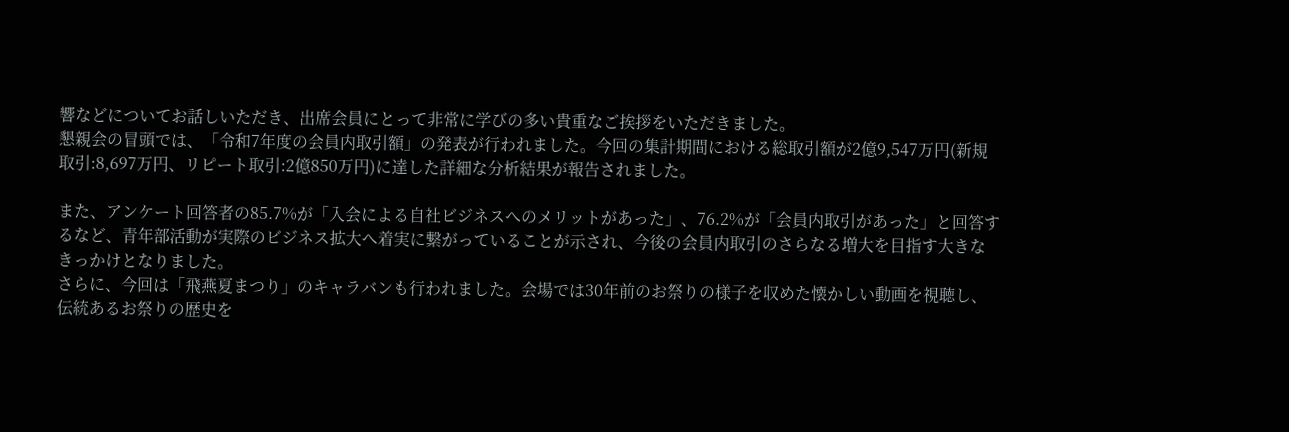響などについてお話しいただき、出席会員にとって非常に学びの多い貴重なご挨拶をいただきました。
懇親会の冒頭では、「令和7年度の会員内取引額」の発表が行われました。今回の集計期間における総取引額が2億9,547万円(新規取引:8,697万円、リピート取引:2億850万円)に達した詳細な分析結果が報告されました。

また、アンケート回答者の85.7%が「入会による自社ビジネスへのメリットがあった」、76.2%が「会員内取引があった」と回答するなど、青年部活動が実際のビジネス拡大へ着実に繋がっていることが示され、今後の会員内取引のさらなる増大を目指す大きなきっかけとなりました。
さらに、今回は「飛燕夏まつり」のキャラバンも行われました。会場では30年前のお祭りの様子を収めた懐かしい動画を視聴し、伝統あるお祭りの歴史を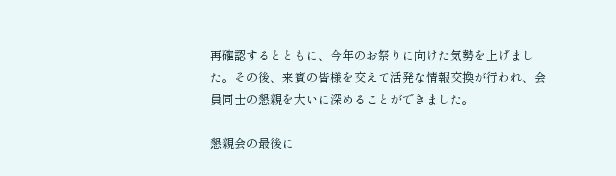再確認するとともに、今年のお祭りに向けた気勢を上げました。その後、来賓の皆様を交えて活発な情報交換が行われ、会員同士の懇親を大いに深めることができました。

懇親会の最後に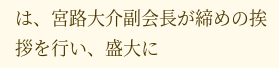は、宮路大介副会長が締めの挨拶を行い、盛大に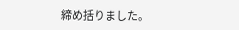締め括りました。